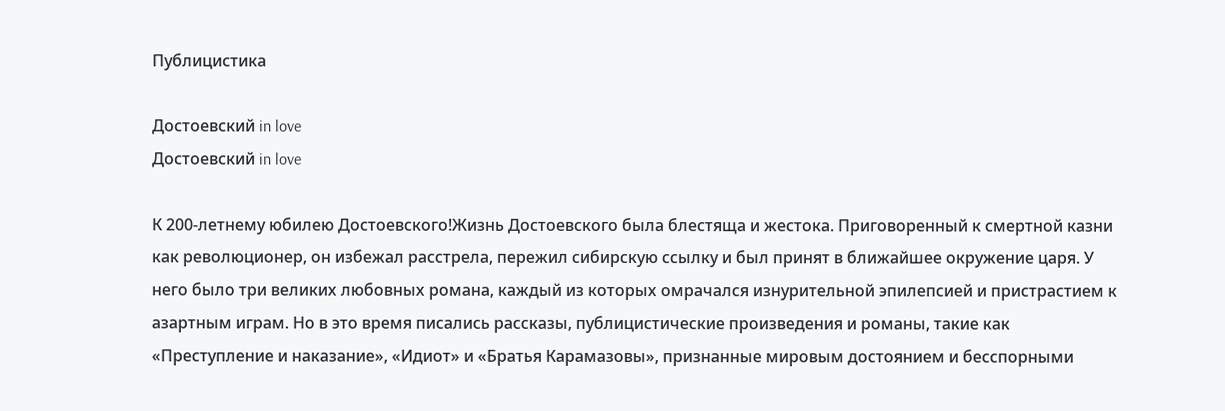Публицистика

Достоевский in love
Достоевский in love

К 200-летнему юбилею Достоевского!Жизнь Достоевского была блестяща и жестока. Приговоренный к смертной казни как революционер, он избежал расстрела, пережил сибирскую ссылку и был принят в ближайшее окружение царя. У него было три великих любовных романа, каждый из которых омрачался изнурительной эпилепсией и пристрастием к азартным играм. Но в это время писались рассказы, публицистические произведения и романы, такие как «Преступление и наказание», «Идиот» и «Братья Карамазовы», признанные мировым достоянием и бесспорными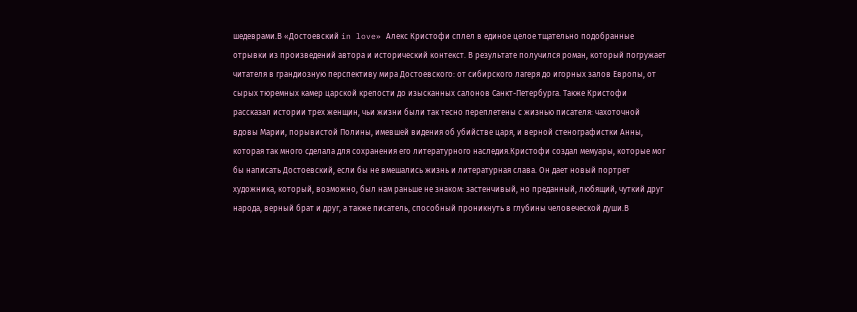шедеврами.В «Достоевский in love» Алекс Кристофи сплел в единое целое тщательно подобранные отрывки из произведений автора и исторический контекст. В результате получился роман, который погружает читателя в грандиозную перспективу мира Достоевского: от сибирского лагеря до игорных залов Европы, от сырых тюремных камер царской крепости до изысканных салонов Санкт-Петербурга. Также Кристофи рассказал истории трех женщин, чьи жизни были так тесно переплетены с жизнью писателя: чахоточной вдовы Марии, порывистой Полины, имевшей видения об убийстве царя, и верной стенографистки Анны, которая так много сделала для сохранения его литературного наследия.Кристофи создал мемуары, которые мог бы написать Достоевский, если бы не вмешались жизнь и литературная слава. Он дает новый портрет художника, который, возможно, был нам раньше не знаком: застенчивый, но преданный, любящий, чуткий друг народа, верный брат и друг, а также писатель, способный проникнуть в глубины человеческой души.В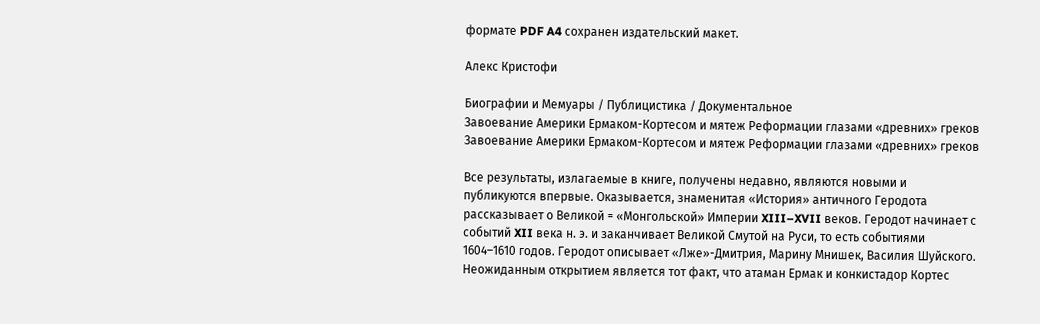формате PDF A4 сохранен издательский макет.

Алекс Кристофи

Биографии и Мемуары / Публицистика / Документальное
Завоевание Америки Ермаком-Кортесом и мятеж Реформации глазами «древних» греков
Завоевание Америки Ермаком-Кортесом и мятеж Реформации глазами «древних» греков

Все результаты, излагаемые в книге, получены недавно, являются новыми и публикуются впервые. Оказывается, знаменитая «История» античного Геродота рассказывает о Великой = «Монгольской» Империи XIII–XVII веков. Геродот начинает с событий XII века н. э. и заканчивает Великой Смутой на Руси, то есть событиями 1604–1610 годов. Геродот описывает «Лже»-Дмитрия, Марину Мнишек, Василия Шуйского. Неожиданным открытием является тот факт, что атаман Ермак и конкистадор Кортес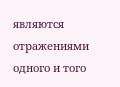являются отражениями одного и того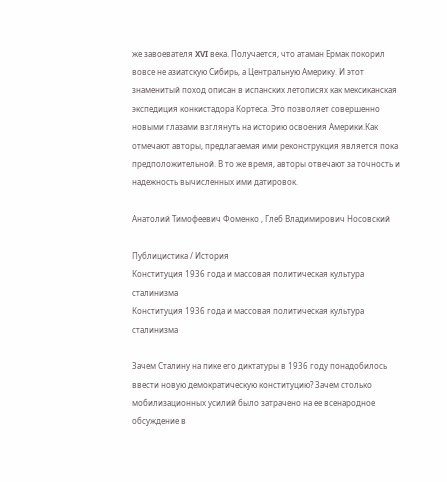же завоевателя XVI века. Получается, что атаман Ермак покорил вовсе не азиатскую Сибирь, а Центральную Америку. И этот знаменитый поход описан в испанских летописях как мексиканская экспедиция конкистадора Кортеса. Это позволяет совершенно новыми глазами взглянуть на историю освоения Америки.Как отмечают авторы, предлагаемая ими реконструкция является пока предположительной. В то же время, авторы отвечают за точность и надежность вычисленных ими датировок.

Анатолий Тимофеевич Фоменко , Глеб Владимирович Носовский

Публицистика / История
Конституция 1936 года и массовая политическая культура сталинизма
Конституция 1936 года и массовая политическая культура сталинизма

Зачем Сталину на пике его диктатуры в 1936 году понадобилось ввести новую демократическую конституцию? Зачем столько мобилизационных усилий было затрачено на ее всенародное обсуждение в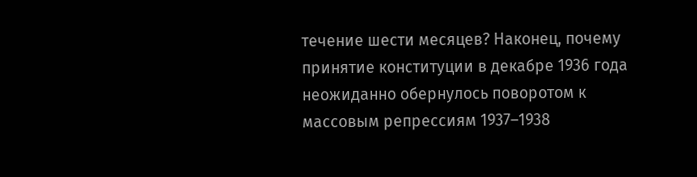течение шести месяцев? Наконец, почему принятие конституции в декабре 1936 года неожиданно обернулось поворотом к массовым репрессиям 1937–1938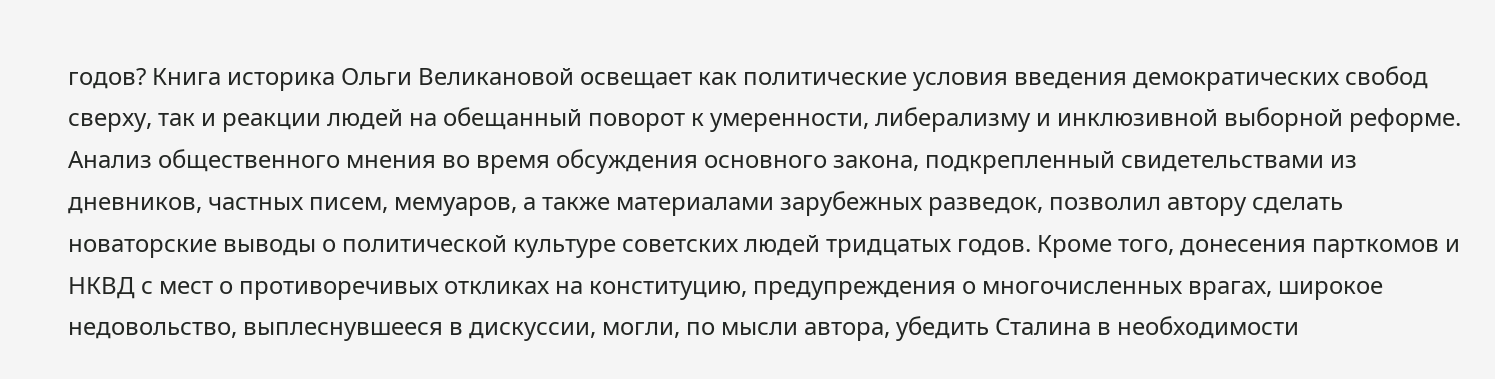годов? Книга историка Ольги Великановой освещает как политические условия введения демократических свобод сверху, так и реакции людей на обещанный поворот к умеренности, либерализму и инклюзивной выборной реформе. Анализ общественного мнения во время обсуждения основного закона, подкрепленный свидетельствами из дневников, частных писем, мемуаров, а также материалами зарубежных разведок, позволил автору сделать новаторские выводы о политической культуре советских людей тридцатых годов. Кроме того, донесения парткомов и НКВД с мест о противоречивых откликах на конституцию, предупреждения о многочисленных врагах, широкое недовольство, выплеснувшееся в дискуссии, могли, по мысли автора, убедить Сталина в необходимости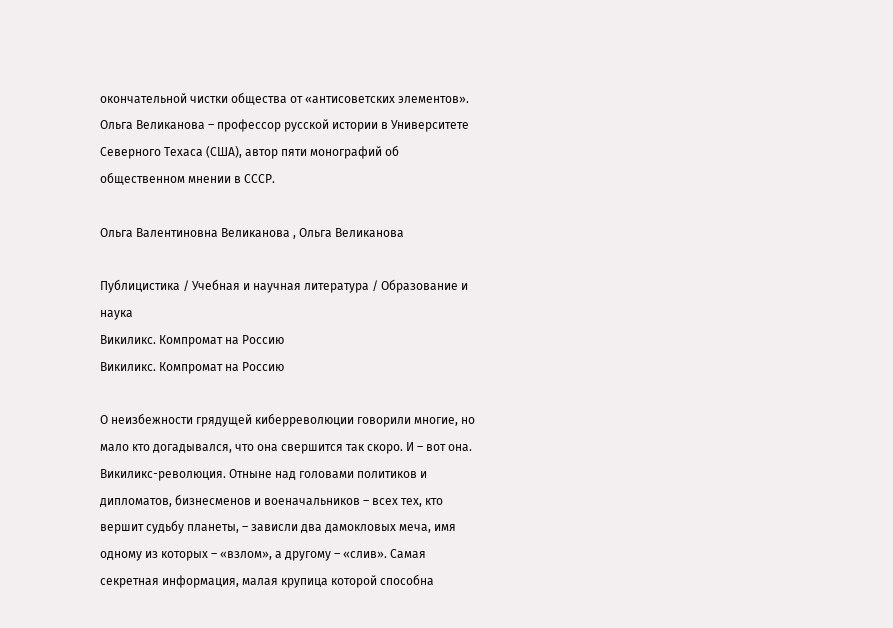окончательной чистки общества от «антисоветских элементов». Ольга Великанова – профессор русской истории в Университете Северного Техаса (США), автор пяти монографий об общественном мнении в СССР.

Ольга Валентиновна Великанова , Ольга Великанова

Публицистика / Учебная и научная литература / Образование и наука
Викиликс. Компромат на Россию
Викиликс. Компромат на Россию

О неизбежности грядущей киберреволюции говорили многие, но мало кто догадывался, что она свершится так скоро. И – вот она. Викиликс-революция. Отныне над головами политиков и дипломатов, бизнесменов и военачальников – всех тех, кто вершит судьбу планеты, – зависли два дамокловых меча, имя одному из которых – «взлом», а другому – «слив». Самая секретная информация, малая крупица которой способна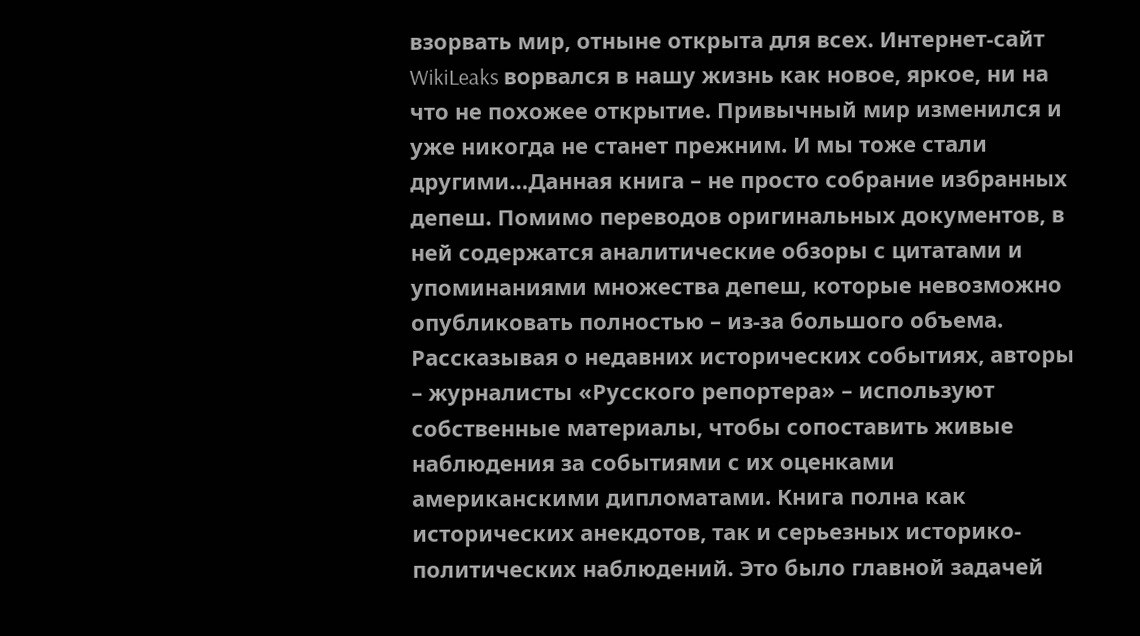взорвать мир, отныне открыта для всех. Интернет-сайт WikiLeaks ворвался в нашу жизнь как новое, яркое, ни на что не похожее открытие. Привычный мир изменился и уже никогда не станет прежним. И мы тоже стали другими…Данная книга – не просто собрание избранных депеш. Помимо переводов оригинальных документов, в ней содержатся аналитические обзоры с цитатами и упоминаниями множества депеш, которые невозможно опубликовать полностью – из-за большого объема. Рассказывая о недавних исторических событиях, авторы – журналисты «Русского репортера» – используют собственные материалы, чтобы сопоставить живые наблюдения за событиями с их оценками американскими дипломатами. Книга полна как исторических анекдотов, так и серьезных историко-политических наблюдений. Это было главной задачей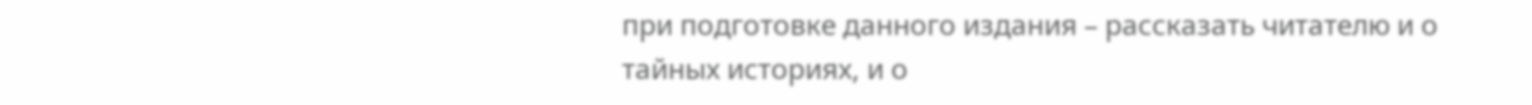при подготовке данного издания – рассказать читателю и о тайных историях, и о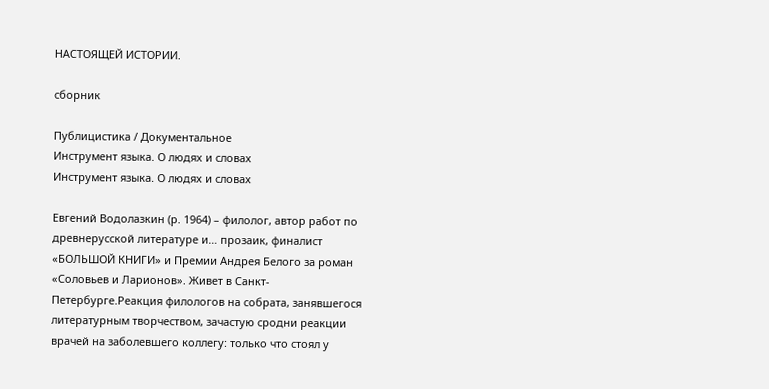НАСТОЯЩЕЙ ИСТОРИИ.

сборник

Публицистика / Документальное
Инструмент языка. О людях и словах
Инструмент языка. О людях и словах

Евгений Водолазкин (р. 1964) – филолог, автор работ по древнерусской литературе и… прозаик, финалист «БОЛЬШОЙ КНИГИ» и Премии Андрея Белого за роман «Соловьев и Ларионов». Живет в Санкт-Петербурге.Реакция филологов на собрата, занявшегося литературным творчеством, зачастую сродни реакции врачей на заболевшего коллегу: только что стоял у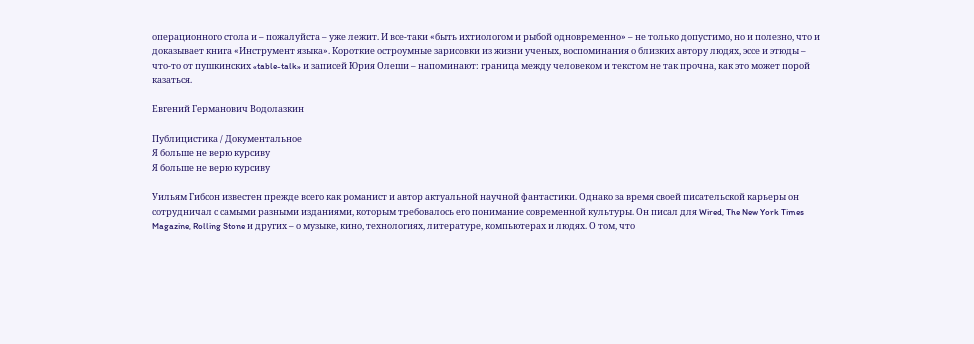операционного стола и – пожалуйста – уже лежит. И все-таки «быть ихтиологом и рыбой одновременно» – не только допустимо, но и полезно, что и доказывает книга «Инструмент языка». Короткие остроумные зарисовки из жизни ученых, воспоминания о близких автору людях, эссе и этюды – что-то от пушкинских «table-talk» и записей Юрия Олеши – напоминают: граница между человеком и текстом не так прочна, как это может порой казаться.

Евгений Германович Водолазкин

Публицистика / Документальное
Я больше не верю курсиву
Я больше не верю курсиву

Уильям Гибсон известен прежде всего как романист и автор актуальной научной фантастики. Однако за время своей писательской карьеры он сотрудничал с самыми разными изданиями, которым требовалось его понимание современной культуры. Он писал для Wired, The New York Times Magazine, Rolling Stone и других – о музыке, кино, технологиях, литературе, компьютерах и людях. О том, что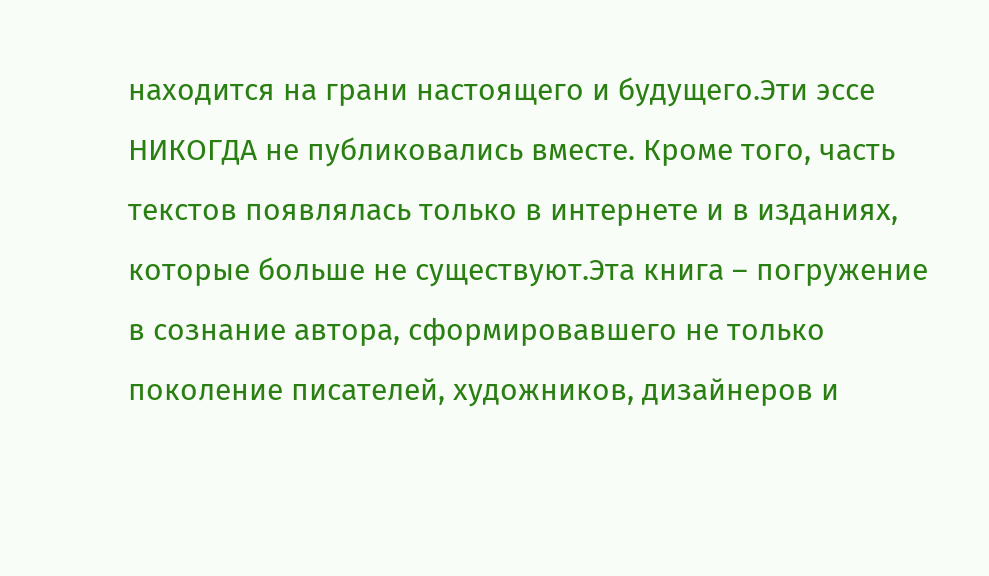находится на грани настоящего и будущего.Эти эссе НИКОГДА не публиковались вместе. Кроме того, часть текстов появлялась только в интернете и в изданиях, которые больше не существуют.Эта книга – погружение в сознание автора, сформировавшего не только поколение писателей, художников, дизайнеров и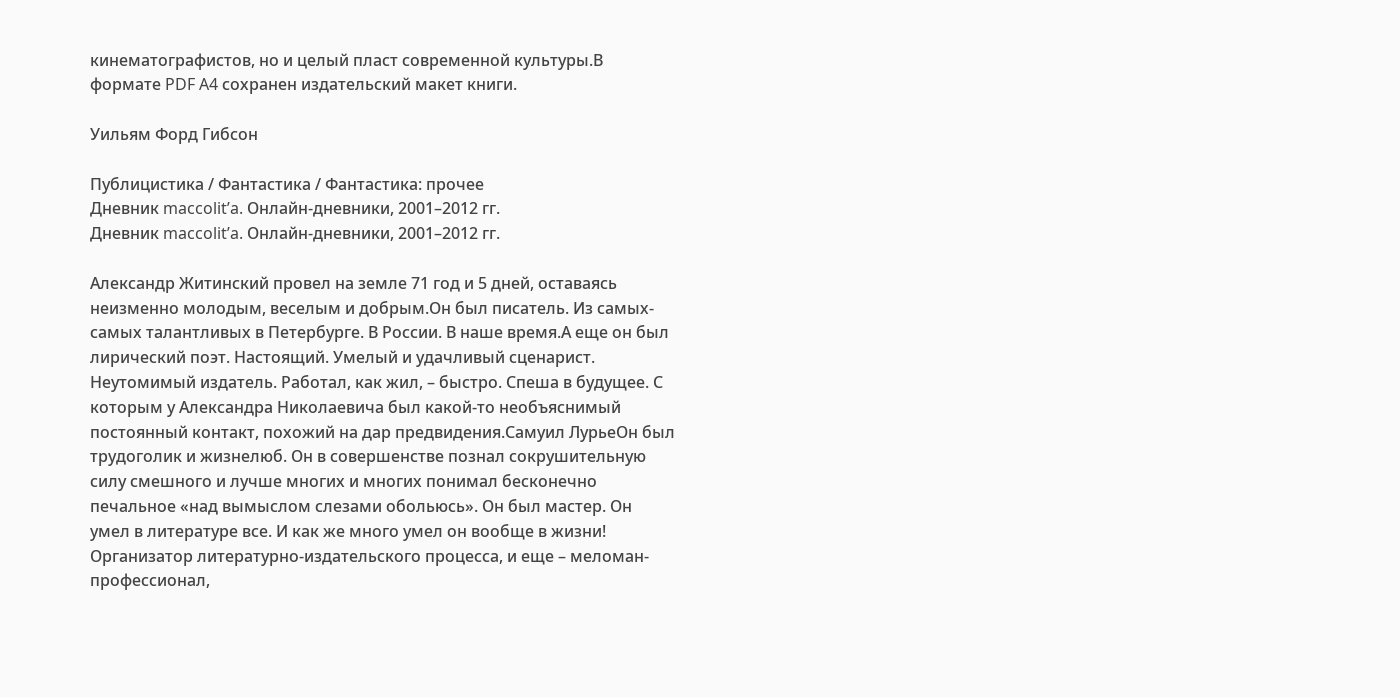кинематографистов, но и целый пласт современной культуры.В формате PDF A4 сохранен издательский макет книги.

Уильям Форд Гибсон

Публицистика / Фантастика / Фантастика: прочее
Дневник maccolit’a. Онлайн-дневники, 2001–2012 гг.
Дневник maccolit’a. Онлайн-дневники, 2001–2012 гг.

Александр Житинский провел на земле 71 год и 5 дней, оставаясь неизменно молодым, веселым и добрым.Он был писатель. Из самых-самых талантливых в Петербурге. В России. В наше время.А еще он был лирический поэт. Настоящий. Умелый и удачливый сценарист. Неутомимый издатель. Работал, как жил, – быстро. Спеша в будущее. С которым у Александра Николаевича был какой-то необъяснимый постоянный контакт, похожий на дар предвидения.Самуил ЛурьеОн был трудоголик и жизнелюб. Он в совершенстве познал сокрушительную силу смешного и лучше многих и многих понимал бесконечно печальное «над вымыслом слезами обольюсь». Он был мастер. Он умел в литературе все. И как же много умел он вообще в жизни! Организатор литературно-издательского процесса, и еще – меломан-профессионал,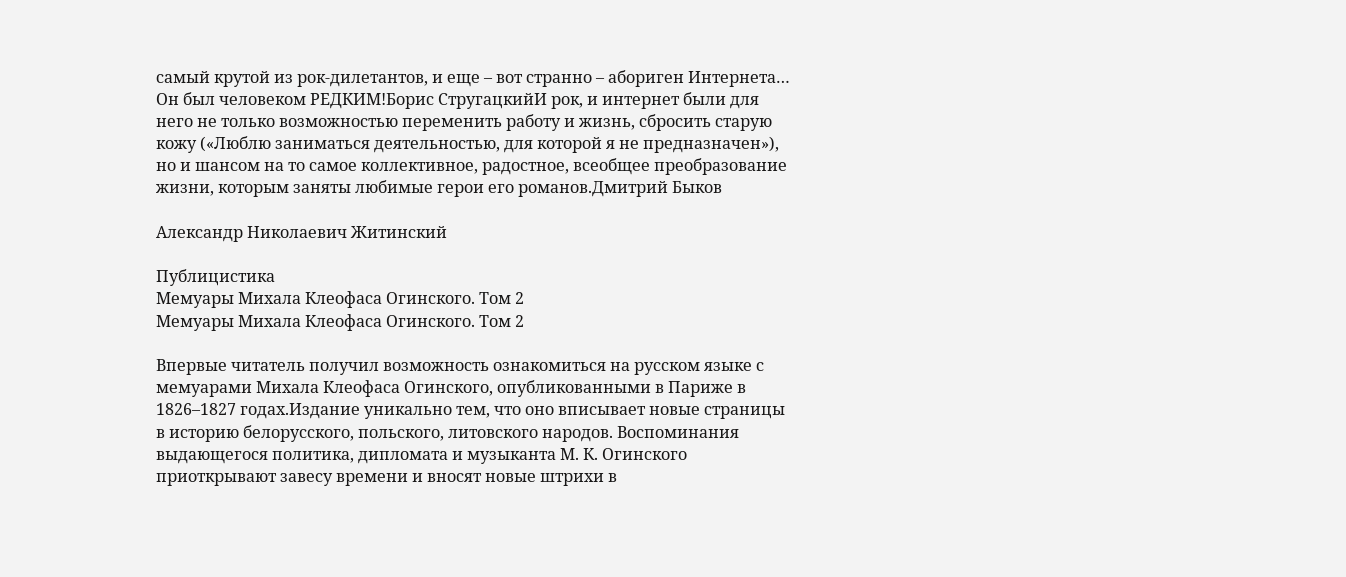самый крутой из рок-дилетантов, и еще – вот странно – абориген Интернета… Он был человеком РЕДКИМ!Борис СтругацкийИ рок, и интернет были для него не только возможностью переменить работу и жизнь, сбросить старую кожу («Люблю заниматься деятельностью, для которой я не предназначен»), но и шансом на то самое коллективное, радостное, всеобщее преобразование жизни, которым заняты любимые герои его романов.Дмитрий Быков

Александр Николаевич Житинский

Публицистика
Мемуары Михала Клеофаса Огинского. Том 2
Мемуары Михала Клеофаса Огинского. Том 2

Впервые читатель получил возможность ознакомиться на русском языке с мемуарами Михала Клеофаса Огинского, опубликованными в Париже в 1826–1827 годах.Издание уникально тем, что оно вписывает новые страницы в историю белорусского, польского, литовского народов. Воспоминания выдающегося политика, дипломата и музыканта М. К. Огинского приоткрывают завесу времени и вносят новые штрихи в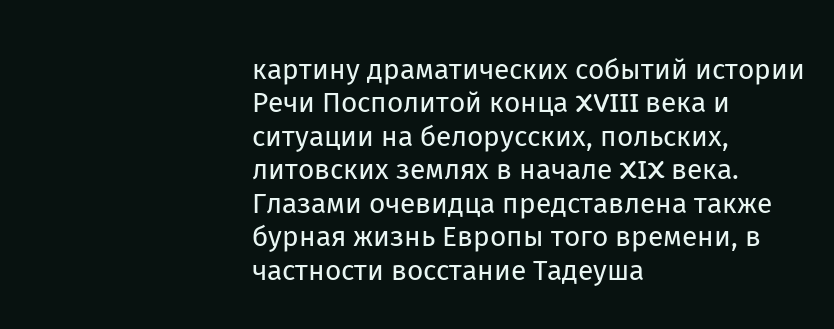картину драматических событий истории Речи Посполитой конца XVIII века и ситуации на белорусских, польских, литовских землях в начале XIX века. Глазами очевидца представлена также бурная жизнь Европы того времени, в частности восстание Тадеуша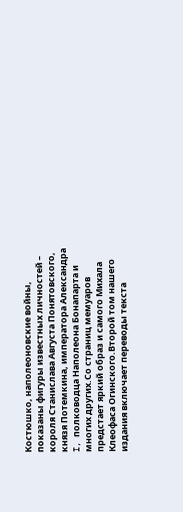Костюшко, наполеоновские войны, показаны фигуры известных личностей – короля Станислава Августа Понятовского, князя Потемкина, императора Александра I, полководца Наполеона Бонапарта и многих других.Со страниц мемуаров предстает яркий образ и самого Михала Клеофаса Огинского.Второй том нашего издания включает переводы текста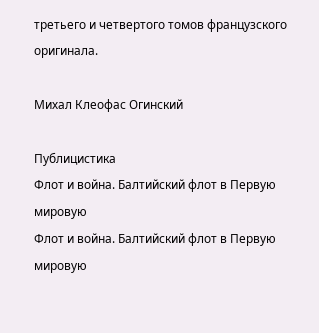третьего и четвертого томов французского оригинала.

Михал Клеофас Огинский

Публицистика
Флот и война. Балтийский флот в Первую мировую
Флот и война. Балтийский флот в Первую мировую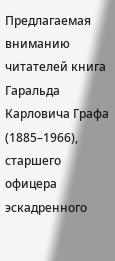Предлагаемая вниманию читателей книга Гаральда Карловича Графа (1885–1966), старшего офицера эскадренного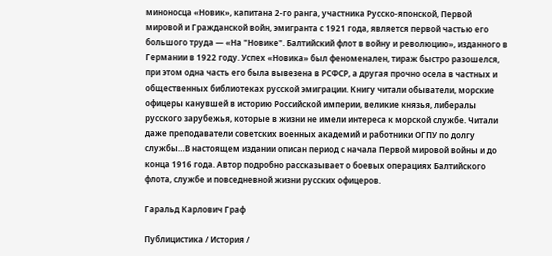миноносца «Новик», капитана 2-го ранга, участника Русско-японской, Первой мировой и Гражданской войн, эмигранта с 1921 года, является первой частью его большого труда — «На "Новике". Балтийский флот в войну и революцию», изданного в Германии в 1922 году. Успех «Новика» был феноменален, тираж быстро разошелся, при этом одна часть его была вывезена в РСФСР, а другая прочно осела в частных и общественных библиотеках русской эмиграции. Книгу читали обыватели, морские офицеры канувшей в историю Российской империи, великие князья, либералы русского зарубежья, которые в жизни не имели интереса к морской службе. Читали даже преподаватели советских военных академий и работники ОГПУ по долгу службы…В настоящем издании описан период с начала Первой мировой войны и до конца 1916 года. Автор подробно рассказывает о боевых операциях Балтийского флота, службе и повседневной жизни русских офицеров.

Гаральд Карлович Граф

Публицистика / История /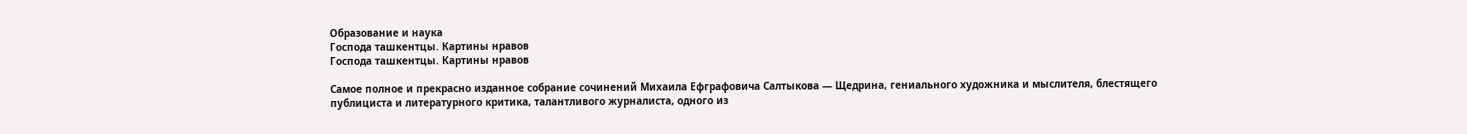Образование и наука
Господа ташкентцы. Картины нравов
Господа ташкентцы. Картины нравов

Самое полное и прекрасно изданное собрание сочинений Михаила Ефграфовича Салтыкова — Щедрина, гениального художника и мыслителя, блестящего публициста и литературного критика, талантливого журналиста, одного из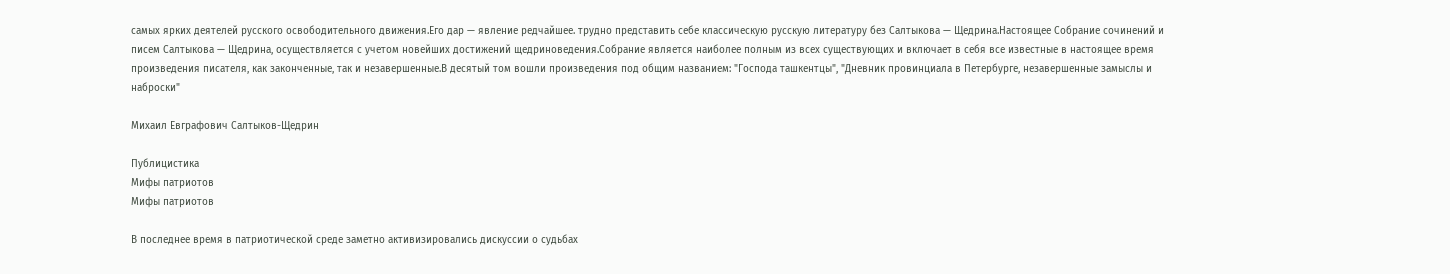самых ярких деятелей русского освободительного движения.Его дар — явление редчайшее. трудно представить себе классическую русскую литературу без Салтыкова — Щедрина.Настоящее Собрание сочинений и писем Салтыкова — Щедрина, осуществляется с учетом новейших достижений щедриноведения.Собрание является наиболее полным из всех существующих и включает в себя все известные в настоящее время произведения писателя, как законченные, так и незавершенные.В десятый том вошли произведения под общим названием: "Господа ташкентцы", "Дневник провинциала в Петербурге, незавершенные замыслы и наброски"

Михаил Евграфович Салтыков-Щедрин

Публицистика
Мифы патриотов
Мифы патриотов

В последнее время в патриотической среде заметно активизировались дискуссии о судьбах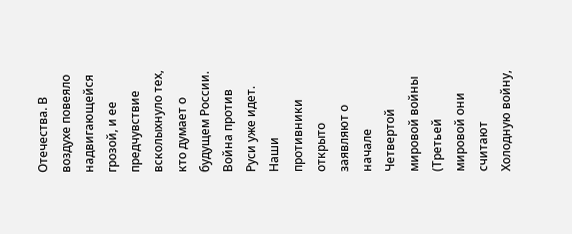Отечества. В воздухе повеяло надвигающейся грозой, и ее предчувствие всколыхнуло тех, кто думает о будущем России. Война против Руси уже идет. Наши противники открыто заявляют о начале Четвертой мировой войны (Третьей мировой они считают Холодную войну,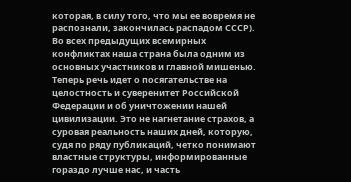которая, в силу того, что мы ее вовремя не распознали, закончилась распадом СССР). Во всех предыдущих всемирных конфликтах наша страна была одним из основных участников и главной мишенью. Теперь речь идет о посягательстве на целостность и суверенитет Российской Федерации и об уничтожении нашей цивилизации. Это не нагнетание страхов, а суровая реальность наших дней, которую, судя по ряду публикаций, четко понимают властные структуры, информированные гораздо лучше нас, и часть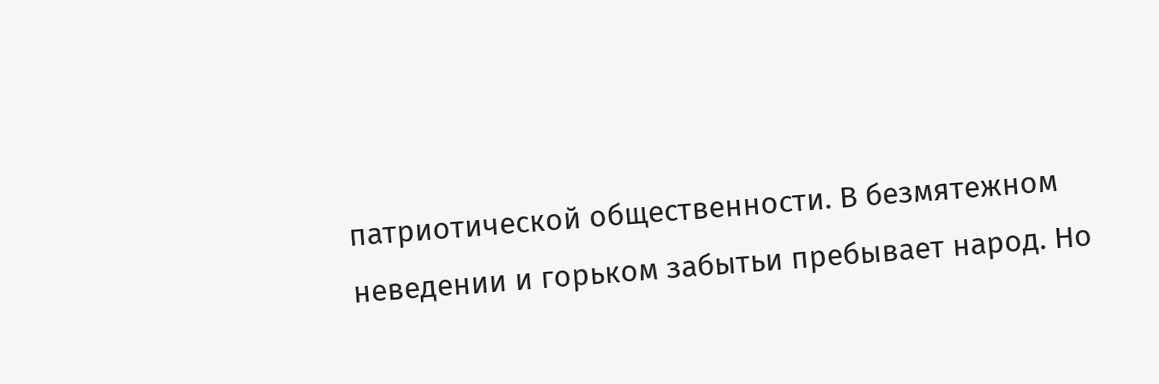патриотической общественности. В безмятежном неведении и горьком забытьи пребывает народ. Но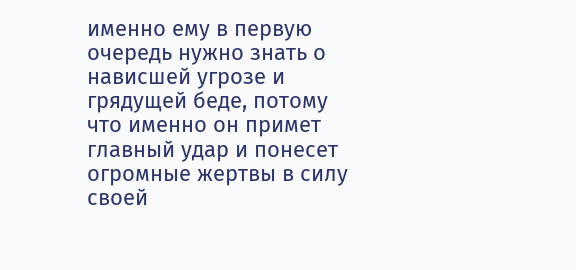именно ему в первую очередь нужно знать о нависшей угрозе и грядущей беде, потому что именно он примет главный удар и понесет огромные жертвы в силу своей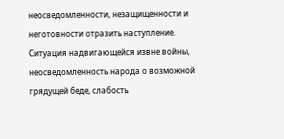неосведомленности, незащищенности и неготовности отразить наступление. Ситуация надвигающейся извне войны, неосведомленность народа о возможной грядущей беде, слабость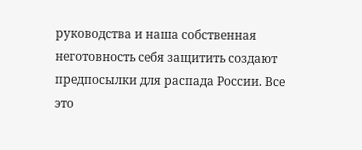руководства и наша собственная неготовность себя защитить создают предпосылки для распада России. Все это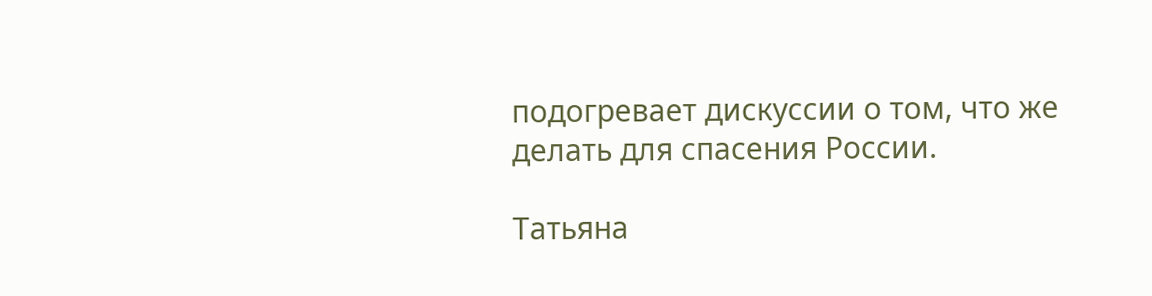подогревает дискуссии о том, что же делать для спасения России.

Татьяна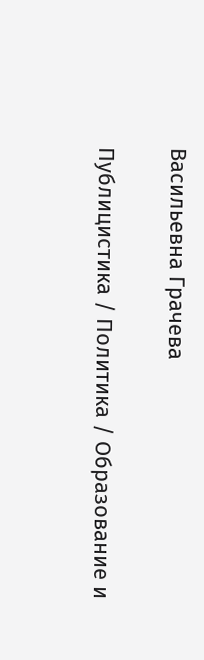Васильевна Грачева

Публицистика / Политика / Образование и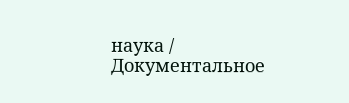наука / Документальное